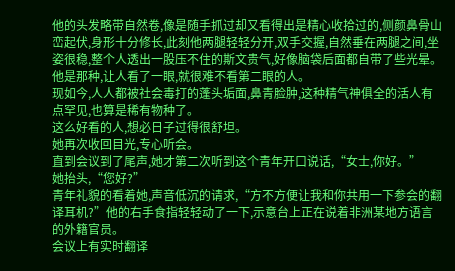他的头发略带自然卷,像是随手抓过却又看得出是精心收拾过的,侧颜鼻骨山峦起伏,身形十分修长,此刻他两腿轻轻分开,双手交握,自然垂在两腿之间,坐姿很稳,整个人透出一股压不住的斯文贵气,好像脑袋后面都自带了些光晕。
他是那种,让人看了一眼,就很难不看第二眼的人。
现如今,人人都被社会毒打的蓬头垢面,鼻青脸肿,这种精气神俱全的活人有点罕见,也算是稀有物种了。
这么好看的人,想必日子过得很舒坦。
她再次收回目光,专心听会。
直到会议到了尾声,她才第二次听到这个青年开口说话,“女士,你好。”
她抬头,“您好?”
青年礼貌的看着她,声音低沉的请求,“方不方便让我和你共用一下参会的翻译耳机?”他的右手食指轻轻动了一下,示意台上正在说着非洲某地方语言的外籍官员。
会议上有实时翻译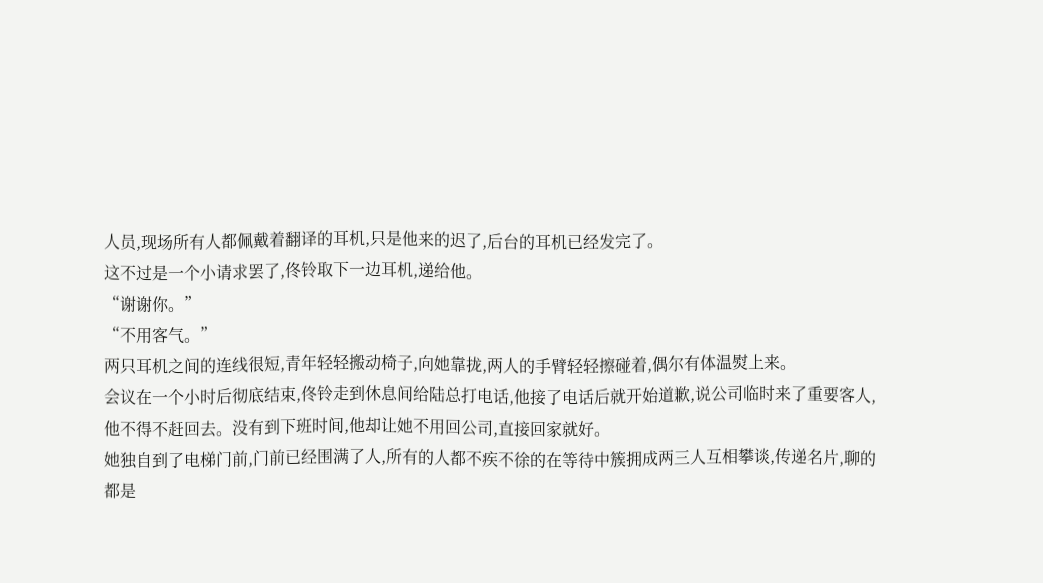人员,现场所有人都佩戴着翻译的耳机,只是他来的迟了,后台的耳机已经发完了。
这不过是一个小请求罢了,佟铃取下一边耳机,递给他。
“谢谢你。”
“不用客气。”
两只耳机之间的连线很短,青年轻轻搬动椅子,向她靠拢,两人的手臂轻轻擦碰着,偶尔有体温熨上来。
会议在一个小时后彻底结束,佟铃走到休息间给陆总打电话,他接了电话后就开始道歉,说公司临时来了重要客人,他不得不赶回去。没有到下班时间,他却让她不用回公司,直接回家就好。
她独自到了电梯门前,门前已经围满了人,所有的人都不疾不徐的在等待中簇拥成两三人互相攀谈,传递名片,聊的都是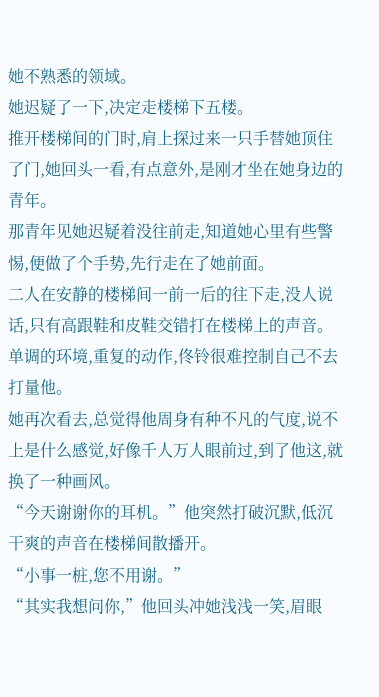她不熟悉的领域。
她迟疑了一下,决定走楼梯下五楼。
推开楼梯间的门时,肩上探过来一只手替她顶住了门,她回头一看,有点意外,是刚才坐在她身边的青年。
那青年见她迟疑着没往前走,知道她心里有些警惕,便做了个手势,先行走在了她前面。
二人在安静的楼梯间一前一后的往下走,没人说话,只有高跟鞋和皮鞋交错打在楼梯上的声音。
单调的环境,重复的动作,佟铃很难控制自己不去打量他。
她再次看去,总觉得他周身有种不凡的气度,说不上是什么感觉,好像千人万人眼前过,到了他这,就换了一种画风。
“今天谢谢你的耳机。”他突然打破沉默,低沉干爽的声音在楼梯间散播开。
“小事一桩,您不用谢。”
“其实我想问你,”他回头冲她浅浅一笑,眉眼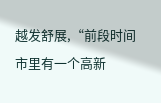越发舒展,“前段时间市里有一个高新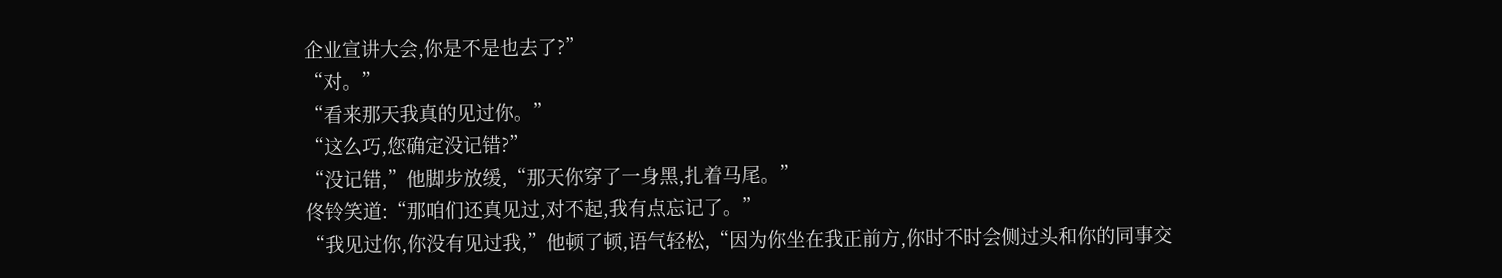企业宣讲大会,你是不是也去了?”
“对。”
“看来那天我真的见过你。”
“这么巧,您确定没记错?”
“没记错,”他脚步放缓,“那天你穿了一身黑,扎着马尾。”
佟铃笑道:“那咱们还真见过,对不起,我有点忘记了。”
“我见过你,你没有见过我,”他顿了顿,语气轻松,“因为你坐在我正前方,你时不时会侧过头和你的同事交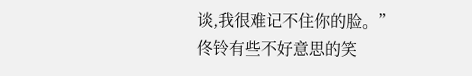谈,我很难记不住你的脸。”
佟铃有些不好意思的笑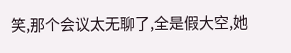笑,那个会议太无聊了,全是假大空,她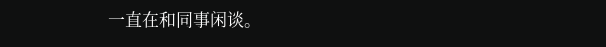一直在和同事闲谈。